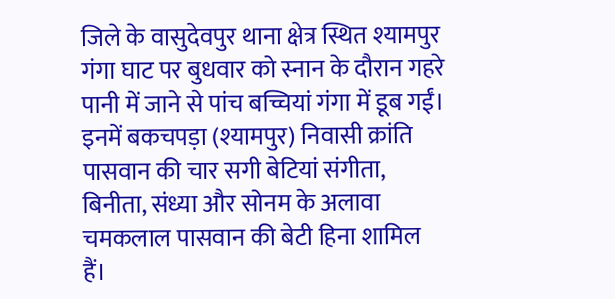जिले के वासुदेवपुर थाना क्षेत्र स्थित श्यामपुर गंगा घाट पर बुधवार को स्नान के दौरान गहरे पानी में जाने से पांच बच्चियां गंगा में डूब गईं। इनमें बकचपड़ा (श्यामपुर) निवासी क्रांति पासवान की चार सगी बेटियां संगीता, बिनीता, संध्या और सोनम के अलावा चमकलाल पासवान की बेटी हिना शामिल हैं।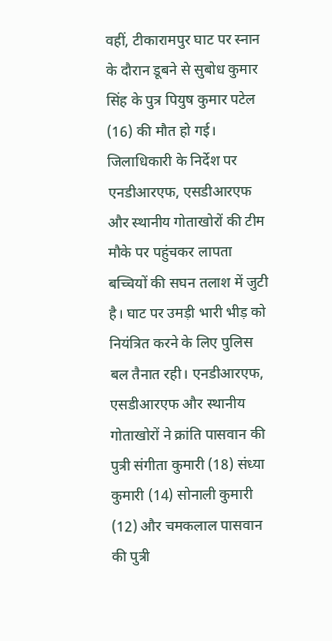वहीं, टीकारामपुर घाट पर स्नान के दौरान डूबने से सुबोध कुमार सिंह के पुत्र पियुष कुमार पटेल (16) की मौत हो गई। जिलाधिकारी के निर्देश पर एनडीआरएफ, एसडीआरएफ और स्थानीय गोताखोरों की टीम मौके पर पहुंचकर लापता बच्चियों की सघन तलाश में जुटी है। घाट पर उमड़ी भारी भीड़ को नियंत्रित करने के लिए पुलिस बल तैनात रही। एनडीआरएफ, एसडीआरएफ और स्थानीय गोताखोरों ने क्रांति पासवान की पुत्री संगीता कुमारी (18) संध्या कुमारी (14) सोनाली कुमारी (12) और चमकलाल पासवान की पुत्री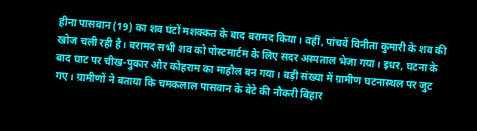हीना पासवान (19) का शव घंटों मशक्कत के बाद बरामद किया। वहीं, पांचवें विनीता कुमारी के शव की खोज चली रही है। बरामद सभी शव को पोस्टमार्टम के लिए सदर अस्पताल भेजा गया। इधर, घटना के बाद घाट पर चीख-पुकार और कोहराम का माहौल बन गया। बड़ी संख्या में ग्रामीण घटनास्थल पर जुट गए। ग्रामीणों ने बताया कि चमकलाल पासवान के बेटे की नौकरी बिहार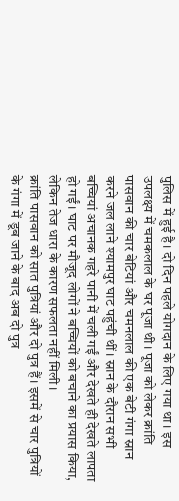पुलिस में हुई है। दो दिन पहले योगदान के लिए गया था। इस उपलक्ष्य में चमकलाल के घर पूजा थी। पूजा को लेकर क्रांति पासवान की चार बेटियां और चमनलाल की एक बेटी गंगा स्नान करने जल लाने श्यामपुर घाट पहुंची थीं। स्नान के दौरान सभी बच्चियां अचानक गहरे पानी में चली गईं और देखते ही देखते लापता हो गईं। घाट पर मौजूद लोगों ने बच्चियों को बचाने का प्रयास किया, लेकिन तेज धारा के कारण सफलता नहीं मिली।
क्रांति पासवान को सात पुत्रियां और दो पुत्र हैं। इसमें से चार पुत्रियों के गंगा में डूब जाने के बाद अब दो पुत्र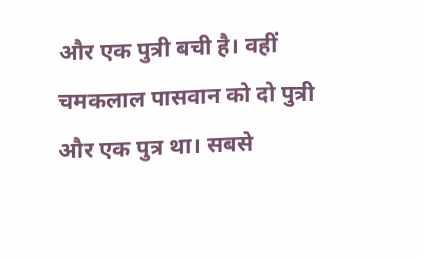और एक पुत्री बची है। वहीं चमकलाल पासवान को दो पुत्री और एक पुत्र था। सबसे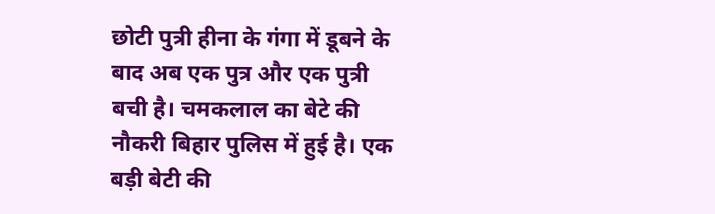छोटी पुत्री हीना के गंगा में डूबने के बाद अब एक पुत्र और एक पुत्री बची है। चमकलाल का बेटे की नौकरी बिहार पुलिस में हुई है। एक बड़ी बेटी की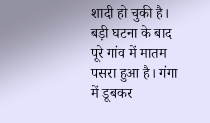शादी हो चुकी है। बड़ी घटना के बाद पूरे गांव में मातम पसरा हुआ है। गंगा में डूबकर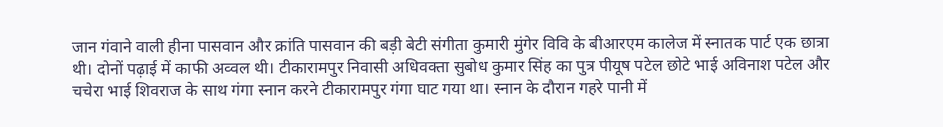जान गंवाने वाली हीना पासवान और क्रांति पासवान की बड़ी बेटी संगीता कुमारी मुंगेर विवि के बीआरएम कालेज में स्नातक पार्ट एक छात्रा थी। दोनों पढ़ाई में काफी अव्वल थी। टीकारामपुर निवासी अधिवक्ता सुबोध कुमार सिंह का पुत्र पीयूष पटेल छोटे भाई अविनाश पटेल और चचेरा भाई शिवराज के साथ गंगा स्नान करने टीकारामपुर गंगा घाट गया था। स्नान के दौरान गहरे पानी में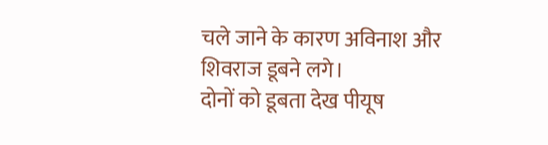चले जाने के कारण अविनाश और शिवराज डूबने लगे।
दोनों को डूबता देख पीयूष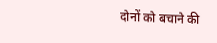दोनों को बचाने की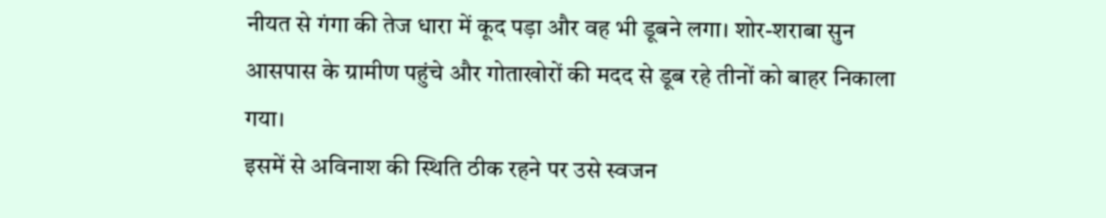नीयत से गंगा की तेज धारा में कूद पड़ा और वह भी डूबने लगा। शोर-शराबा सुन आसपास के ग्रामीण पहुंचे और गोताखोरों की मदद से डूब रहे तीनों को बाहर निकाला गया।
इसमें से अविनाश की स्थिति ठीक रहने पर उसे स्वजन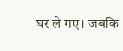घर ले गए। जबकि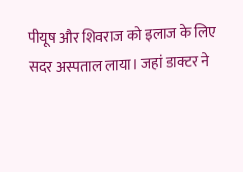पीयूष और शिवराज को इलाज के लिए सदर अस्पताल लाया। जहां डाक्टर ने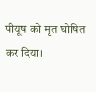पीयूष को मृत घोषित कर दिया।